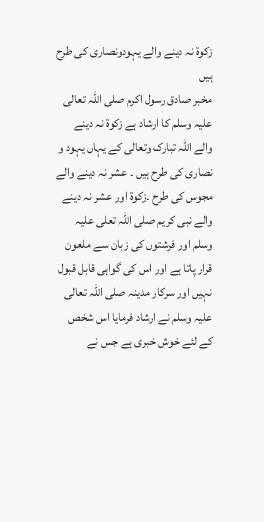زکوۃ نہ دینے والے یہودونصاری کی طرح ہیں
مخبر صادق رسول اکرم صلی اللہ تعالی علیہ وسلم کا ارشاد ہے زکوۃ نہ دینے والے اللہ تبارک وتعالی کے یہاں یہود و نصاری کی طرح ہیں ۔ عشر نہ دینے والے مجوس کی طرح ۔زکوۃ اور عشر نہ دینے والے نبی کریم صلی اللہ تعلی علیہ وسلم اور فرشتوں کی زبان سے ملعون قرار پاتا ہے اور اس کی گواہی قابل قبول نہیں اور سرکار مدینہ صلی اللہ تعالی علیہ وسلم نے ارشاد فرمایا اس شخص کے لئے خوش خبری ہے جس نے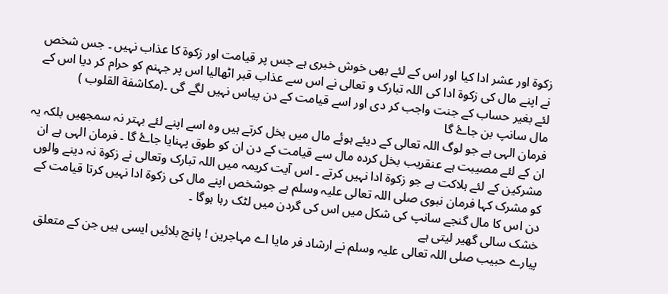زکوۃ اور عشر ادا کیا اور اس کے لئے بھی خوش خبری ہے جس پر قیامت اور زکوۃ کا عذاب نہیں ۔ جس شخص نے اپنے مال کی زکوۃ ادا کی اللہ تبارک و تعالی نے اس سے عذاب قبر اٹھالیا اس پر جہنم کو حرام کر دیا اس کے لئے بغیر حساب کے جنت واجب کر دی اور اسے قیامت کے دن پیاس نہیں لگے گی ۔(مكاشفة القلوب )
مال سانپ بن جاۓ گا
فرمان الہی ہے جو لوگ اللہ تعالی کے دیئے ہوئے مال میں بخل کرتے ہیں وہ اسے اپنے لئے بہتر نہ سمجھیں بلکہ یہ ان کے لئے مصیبت ہے عنقریب بخل کردہ مال سے قیامت کے دن ان کو طوق پہنایا جاۓ گا ۔ فرمان الہی ہے ان مشرکین کے لئے ہلاکت ہے جو زکوۃ ادا نہیں کرتے ۔ اس آیت کریمہ میں اللہ تبارک وتعالی نے زکوۃ نہ دینے والوں کو مشرک کہا فرمان نبوی صلی اللہ تعالی علیہ وسلم ہے جوشخص اپنے مال کی زکوۃ ادا نہیں کرتا قیامت کے دن اس کا مال گنجے سانپ کی شکل میں اس کی گردن میں لٹک رہا ہوگا ۔
خشک سالی گھیر لیتی ہے
پیارے حبیب صلی اللہ تعالی علیہ وسلم نے ارشاد فر مایا اے مہاجرین ! پانچ بلائیں ایسی ہیں جن کے متعلق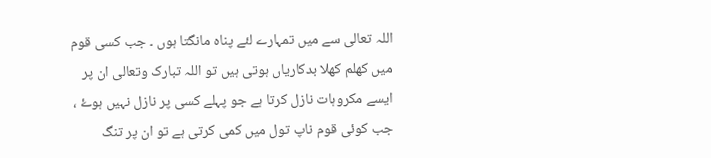اللہ تعالی سے میں تمہارے لئے پناہ مانگتا ہوں ۔ جب کسی قوم میں کھلم کھلا بدکاریاں ہوتی ہیں تو اللہ تبارک وتعالی ان پر ایسے مکروہات نازل کرتا ہے جو پہلے کسی پر نازل نہیں ہوۓ ، جب کوئی قوم ناپ تول میں کمی کرتی ہے تو ان پر تنگ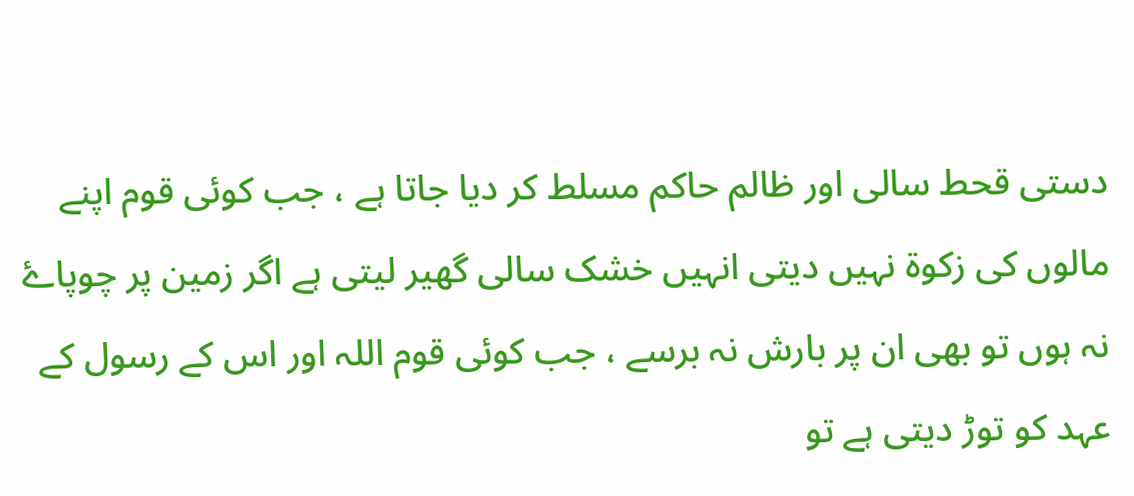دستی قحط سالی اور ظالم حاکم مسلط کر دیا جاتا ہے ، جب کوئی قوم اپنے مالوں کی زکوۃ نہیں دیتی انہیں خشک سالی گھیر لیتی ہے اگر زمین پر چوپاۓ نہ ہوں تو بھی ان پر بارش نہ برسے ، جب کوئی قوم اللہ اور اس کے رسول کے عہد کو توڑ دیتی ہے تو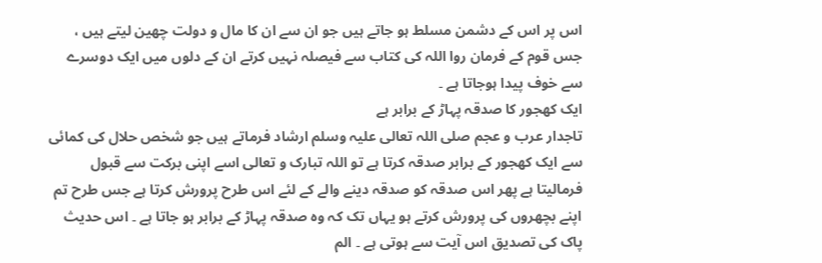اس پر اس کے دشمن مسلط ہو جاتے ہیں جو ان سے ان کا مال و دولت چھین لیتے ہیں ، جس قوم کے فرمان روا اللہ کی کتاب سے فیصلہ نہیں کرتے ان کے دلوں میں ایک دوسرے سے خوف پیدا ہوجاتا ہے ۔
ایک کھجور کا صدقہ پہاڑ کے برابر ہے
تاجدار عرب و عجم صلی اللہ تعالی علیہ وسلم ارشاد فرماتے ہیں جو شخص حلال کی کمائی سے ایک کھجور کے برابر صدقہ کرتا ہے تو اللہ تبارک و تعالی اسے اپنی برکت سے قبول فرمالیتا ہے پھر اس صدقہ کو صدقہ دینے والے کے لئے اس طرح پرورش کرتا ہے جس طرح تم اپنے بچھروں کی پرورش کرتے ہو یہاں تک کہ وہ صدقہ پہاڑ کے برابر ہو جاتا ہے ۔ اس حدیث پاک کی تصدیق اس آیت سے ہوتی ہے ۔ الم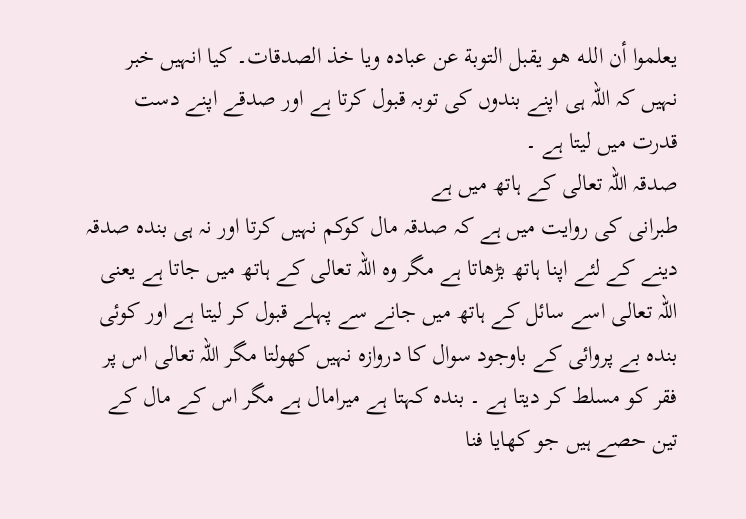يعلموا أن اللـه هـو يقبل التوبة عن عباده ويا خذ الصدقات۔ کیا انہیں خبر نہیں کہ اللہ ہی اپنے بندوں کی توبہ قبول کرتا ہے اور صدقے اپنے دست قدرت میں لیتا ہے ۔
صدقہ اللہ تعالی کے ہاتھ میں ہے
طبرانی کی روایت میں ہے کہ صدقہ مال کوکم نہیں کرتا اور نہ ہی بندہ صدقہ دینے کے لئے اپنا ہاتھ بڑھاتا ہے مگر وہ اللہ تعالی کے ہاتھ میں جاتا ہے یعنی اللہ تعالی اسے سائل کے ہاتھ میں جانے سے پہلے قبول کر لیتا ہے اور کوئی بندہ بے پروائی کے باوجود سوال کا دروازہ نہیں کھولتا مگر اللہ تعالی اس پر فقر کو مسلط کر دیتا ہے ۔ بندہ کہتا ہے میرامال ہے مگر اس کے مال کے تین حصے ہیں جو کھایا فنا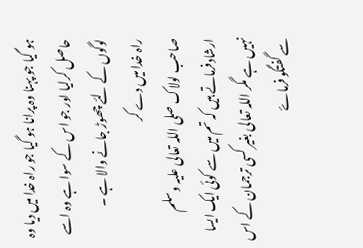ہو گیا جو پہنا وہ پرانا ہو گیا جو راہ خدا میں دیا وہ حاصل کرلیا اور جو اس کے سوا ہے وہ اسے لوگوں کے لئے چھوڑ جانے والا ہے ۔
راہ خدا میں دے کر
صاحب لولاک صلی اللہ تعالی علیہ وسلم ارشادفرماتے ہیں کہ تم میں سے کوئی ایک ایسا نہیں ہے مگر اللہ تعالی بغیر کسی ترجمان کے اس سے گفتگو فرماۓ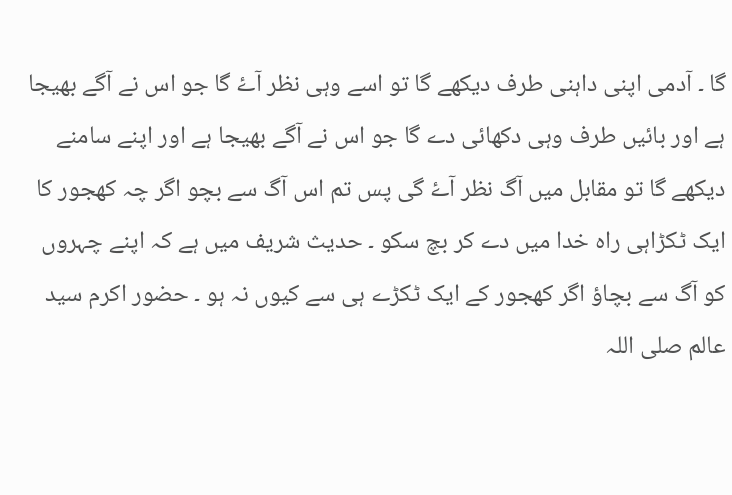گا ۔ آدمی اپنی داہنی طرف دیکھے گا تو اسے وہی نظر آۓ گا جو اس نے آگے بھیجا ہے اور بائیں طرف وہی دکھائی دے گا جو اس نے آگے بھیجا ہے اور اپنے سامنے دیکھے گا تو مقابل میں آگ نظر آۓ گی پس تم اس آگ سے بچو اگر چہ کھجور کا ایک ٹکڑاہی راہ خدا میں دے کر بچ سکو ۔ حدیث شریف میں ہے کہ اپنے چہروں کو آگ سے بچاؤ اگر کھجور کے ایک ٹکڑے ہی سے کیوں نہ ہو ۔ حضور اکرم سید عالم صلی اللہ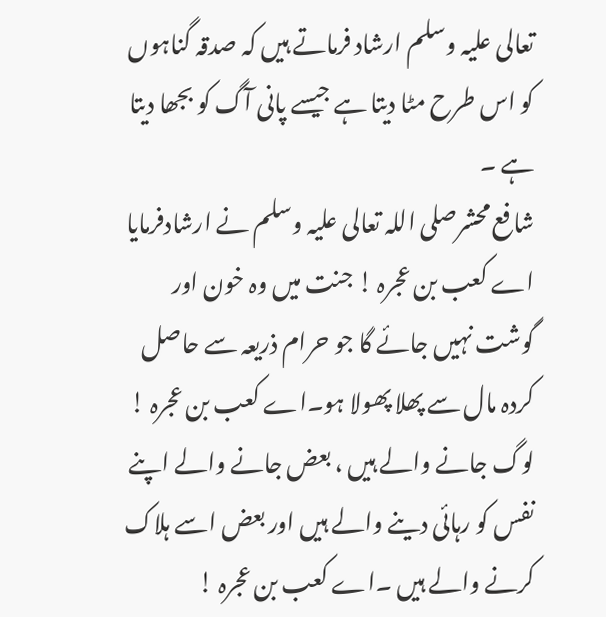تعالی علیہ وسلم ارشاد فرماتے ہیں کہ صدقہ گناہوں کو اس طرح مٹا دیتا ہے جیسے پانی آگ کو بجھا دیتا ہے ۔
شافع محشرصلی اللہ تعالی علیہ وسلم نے ارشادفرمایا اے کعب بن عجرہ ! جنت میں وہ خون اور گوشت نہیں جائے گا جو حرام ذریعہ سے حاصل کردہ مال سے پھلا پھولا ہو۔اے کعب بن عجرہ ! لوگ جانے والے ہیں ، بعض جانے والے اپنے نفس کو رہائی دینے والے ہیں اور بعض اسے ہلاک کرنے والے ہیں ۔اے کعب بن عجرہ !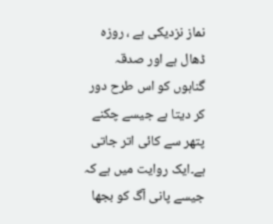نماز نزدیکی ہے ، روزہ ڈھال ہے اور صدقہ گناہوں کو اس طرح دور کر دیتا ہے جیسے چکنے پتھر سے کائی اتر جاتی ہے۔ایک روایت میں ہے کہ جیسے پانی آگ کو بجھا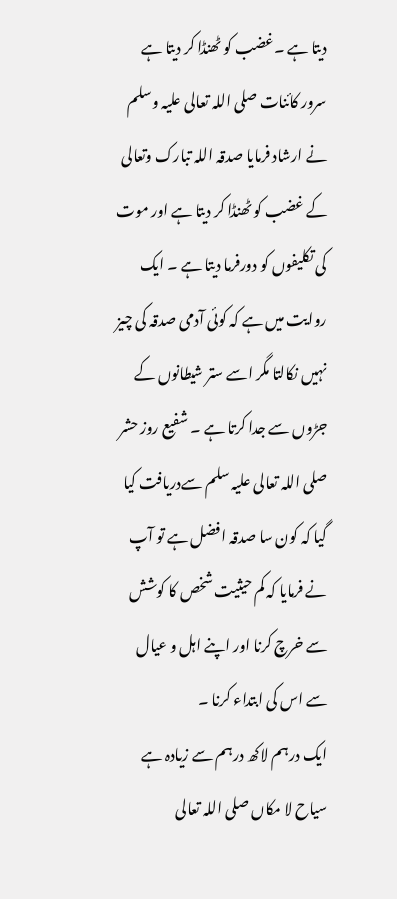دیتا ہے ۔غضب کو ٹھنڈا کر دیتا ہے سرور کائنات صلی اللہ تعالی علیہ وسلم نے ارشاد فرمایا صدقہ اللہ تبارک وتعالی کے غضب کو ٹھنڈا کر دیتا ہے اور موت کی تکلیفوں کو دورفرما دیتا ہے ۔ ایک روایت میں ہے کہ کوئی آدمی صدقہ کی چیز نہیں نکالتا مگر اسے ستر شیطانوں کے جڑوں سے جدا کرتا ہے ۔ شفیع روز حشر صلی اللہ تعالی علیہ سلم سےدریافت کیا گیا کہ کون سا صدقہ افضل ہے تو آپ نے فرمایا کہ کم حیثیت شخص کا کوشش سے خرچ کرنا اور اپنے اہل و عیال سے اس کی ابتداء کرنا ۔
ایک درہم لاکھ درہم سے زیادہ ہے
سیاح لا مکاں صلی اللہ تعالی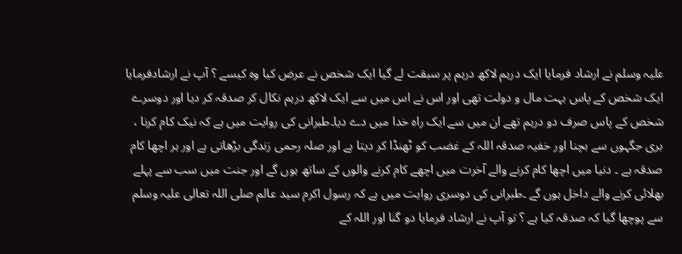علیہ وسلم نے ارشاد فرمایا ایک درہم لاکھ درہم پر سبقت لے گیا ایک شخص نے عرض کیا وہ کیسے ؟ آپ نے ارشادفرمایا ایک شخص کے پاس بہت مال و دولت تھی اور اس نے اس میں سے ایک لاکھ درہم نکال کر صدقہ کر دیا اور دوسرے شخص کے پاس صرف دو درہم تھے ان میں سے ایک راہ خدا میں دے دیا۔طبرانی کی روایت میں ہے کہ نیک کام کرنا ، بری جگہوں سے بچنا اور خفیہ صدقہ اللہ کے غضب کو ٹھنڈا کر دیتا ہے اور صلہ رحمی زندگی بڑھاتی ہے اور ہر اچھا کام صدقہ ہے ۔ دنیا میں اچھا کام کرنے والے آخرت میں اچھے کام کرنے والوں کے ساتھ ہوں گے اور جنت میں سب سے پہلے بھلائی کرنے والے داخل ہوں گے ۔طبرانی کی دوسری روایت میں ہے کہ رسول اکرم سید عالم صلی اللہ تعالی علیہ وسلم سے پوچھا گیا کہ صدقہ کیا ہے ؟ تو آپ نے ارشاد فرمایا دو گنا اور اللہ کے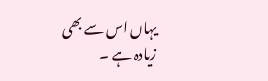یہاں اس سے بھی زیادہ ہے ۔